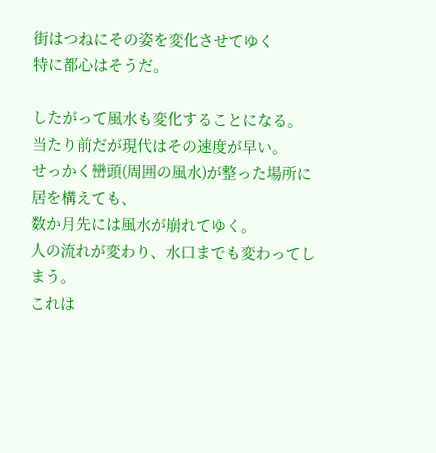街はつねにその姿を変化させてゆく
特に都心はそうだ。

したがって風水も変化することになる。
当たり前だが現代はその速度が早い。
せっかく巒頭(周囲の風水)が整った場所に居を構えても、
数か月先には風水が崩れてゆく。
人の流れが変わり、水口までも変わってしまう。
これは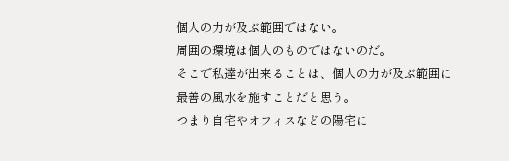個人の力が及ぶ範囲ではない。
周囲の環境は個人のものではないのだ。
そこで私達が出来ることは、個人の力が及ぶ範囲に
最善の風水を施すことだと思う。
つまり自宅やオフィスなどの陽宅に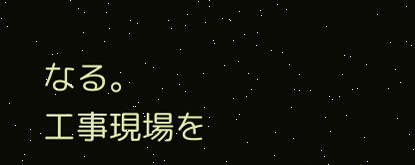なる。
工事現場を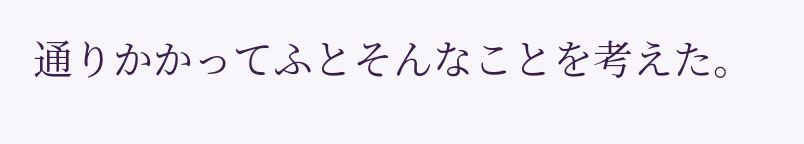通りかかってふとそんなことを考えた。